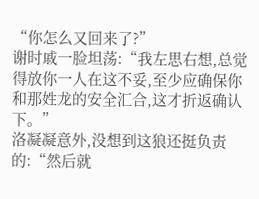“你怎么又回来了?”
谢时戚一脸坦荡:“我左思右想,总觉得放你一人在这不妥,至少应确保你和那姓龙的安全汇合,这才折返确认下。”
洛凝凝意外,没想到这狼还挺负责的:“然后就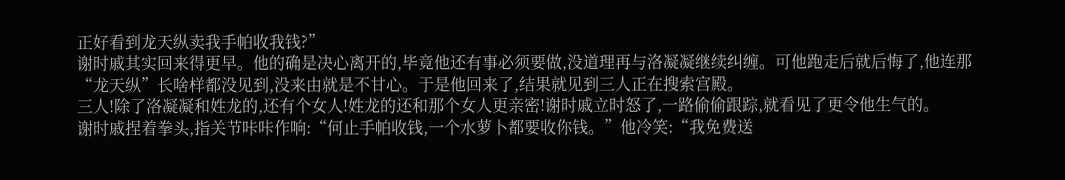正好看到龙天纵卖我手帕收我钱?”
谢时戚其实回来得更早。他的确是决心离开的,毕竟他还有事必须要做,没道理再与洛凝凝继续纠缠。可他跑走后就后悔了,他连那“龙天纵”长啥样都没见到,没来由就是不甘心。于是他回来了,结果就见到三人正在搜索宫殿。
三人!除了洛凝凝和姓龙的,还有个女人!姓龙的还和那个女人更亲密!谢时戚立时怒了,一路偷偷跟踪,就看见了更令他生气的。
谢时戚捏着拳头,指关节咔咔作响:“何止手帕收钱,一个水萝卜都要收你钱。”他冷笑:“我免费送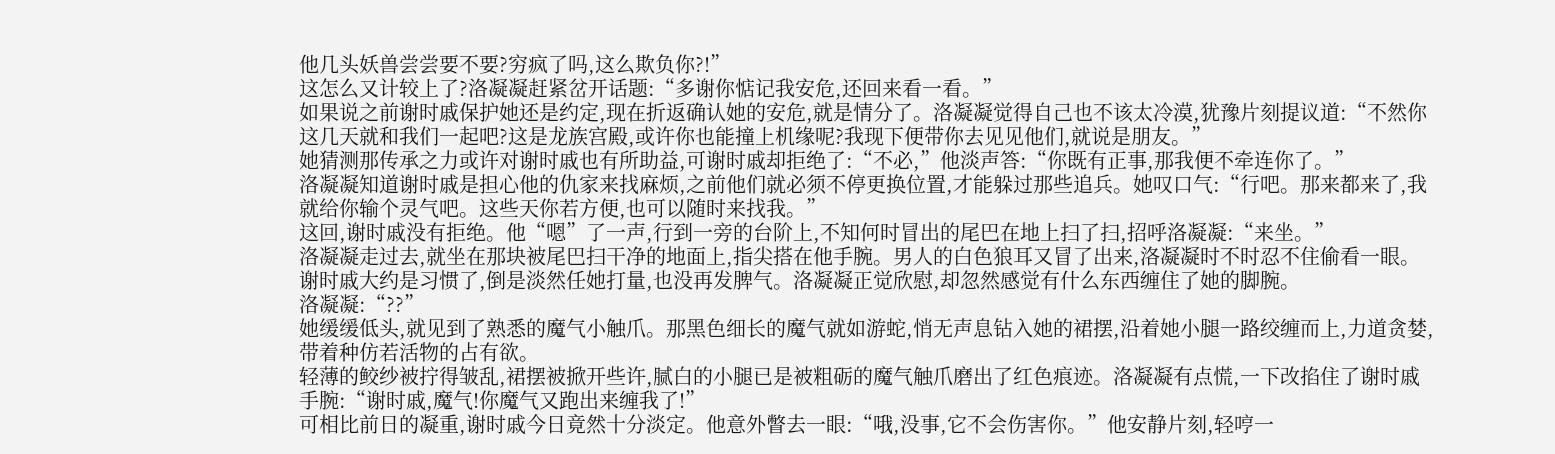他几头妖兽尝尝要不要?穷疯了吗,这么欺负你?!”
这怎么又计较上了?洛凝凝赶紧岔开话题:“多谢你惦记我安危,还回来看一看。”
如果说之前谢时戚保护她还是约定,现在折返确认她的安危,就是情分了。洛凝凝觉得自己也不该太冷漠,犹豫片刻提议道:“不然你这几天就和我们一起吧?这是龙族宫殿,或许你也能撞上机缘呢?我现下便带你去见见他们,就说是朋友。”
她猜测那传承之力或许对谢时戚也有所助益,可谢时戚却拒绝了:“不必,”他淡声答:“你既有正事,那我便不牵连你了。”
洛凝凝知道谢时戚是担心他的仇家来找麻烦,之前他们就必须不停更换位置,才能躲过那些追兵。她叹口气:“行吧。那来都来了,我就给你输个灵气吧。这些天你若方便,也可以随时来找我。”
这回,谢时戚没有拒绝。他“嗯”了一声,行到一旁的台阶上,不知何时冒出的尾巴在地上扫了扫,招呼洛凝凝:“来坐。”
洛凝凝走过去,就坐在那块被尾巴扫干净的地面上,指尖搭在他手腕。男人的白色狼耳又冒了出来,洛凝凝时不时忍不住偷看一眼。谢时戚大约是习惯了,倒是淡然任她打量,也没再发脾气。洛凝凝正觉欣慰,却忽然感觉有什么东西缠住了她的脚腕。
洛凝凝:“??”
她缓缓低头,就见到了熟悉的魔气小触爪。那黑色细长的魔气就如游蛇,悄无声息钻入她的裙摆,沿着她小腿一路绞缠而上,力道贪婪,带着种仿若活物的占有欲。
轻薄的鲛纱被拧得皱乱,裙摆被掀开些许,腻白的小腿已是被粗砺的魔气触爪磨出了红色痕迹。洛凝凝有点慌,一下改掐住了谢时戚手腕:“谢时戚,魔气!你魔气又跑出来缠我了!”
可相比前日的凝重,谢时戚今日竟然十分淡定。他意外瞥去一眼:“哦,没事,它不会伤害你。”他安静片刻,轻哼一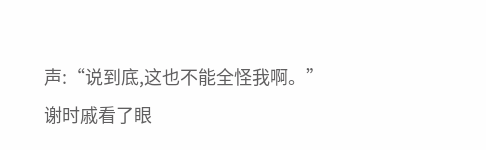声:“说到底,这也不能全怪我啊。”
谢时戚看了眼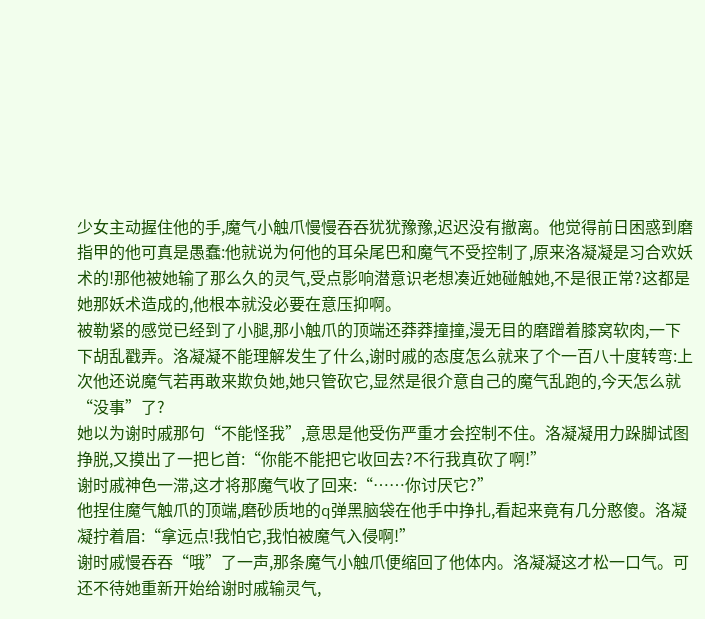少女主动握住他的手,魔气小触爪慢慢吞吞犹犹豫豫,迟迟没有撤离。他觉得前日困惑到磨指甲的他可真是愚蠢:他就说为何他的耳朵尾巴和魔气不受控制了,原来洛凝凝是习合欢妖术的!那他被她输了那么久的灵气,受点影响潜意识老想凑近她碰触她,不是很正常?这都是她那妖术造成的,他根本就没必要在意压抑啊。
被勒紧的感觉已经到了小腿,那小触爪的顶端还莽莽撞撞,漫无目的磨蹭着膝窝软肉,一下下胡乱戳弄。洛凝凝不能理解发生了什么,谢时戚的态度怎么就来了个一百八十度转弯:上次他还说魔气若再敢来欺负她,她只管砍它,显然是很介意自己的魔气乱跑的,今天怎么就“没事”了?
她以为谢时戚那句“不能怪我”,意思是他受伤严重才会控制不住。洛凝凝用力跺脚试图挣脱,又摸出了一把匕首:“你能不能把它收回去?不行我真砍了啊!”
谢时戚神色一滞,这才将那魔气收了回来:“……你讨厌它?”
他捏住魔气触爪的顶端,磨砂质地的q弹黑脑袋在他手中挣扎,看起来竟有几分憨傻。洛凝凝拧着眉:“拿远点!我怕它,我怕被魔气入侵啊!”
谢时戚慢吞吞“哦”了一声,那条魔气小触爪便缩回了他体内。洛凝凝这才松一口气。可还不待她重新开始给谢时戚输灵气,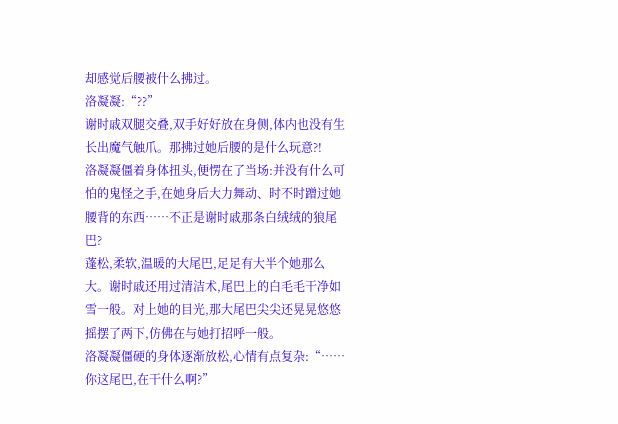却感觉后腰被什么拂过。
洛凝凝:“??”
谢时戚双腿交叠,双手好好放在身侧,体内也没有生长出魔气触爪。那拂过她后腰的是什么玩意?!
洛凝凝僵着身体扭头,便愣在了当场:并没有什么可怕的鬼怪之手,在她身后大力舞动、时不时蹭过她腰背的东西……不正是谢时戚那条白绒绒的狼尾巴?
蓬松,柔软,温暖的大尾巴,足足有大半个她那么大。谢时戚还用过清洁术,尾巴上的白毛毛干净如雪一般。对上她的目光,那大尾巴尖尖还晃晃悠悠摇摆了两下,仿佛在与她打招呼一般。
洛凝凝僵硬的身体逐渐放松,心情有点复杂:“……你这尾巴,在干什么啊?”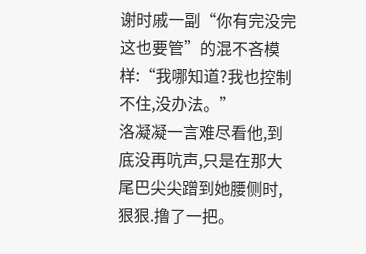谢时戚一副“你有完没完这也要管”的混不吝模样:“我哪知道?我也控制不住,没办法。”
洛凝凝一言难尽看他,到底没再吭声,只是在那大尾巴尖尖蹭到她腰侧时,狠狠.撸了一把。